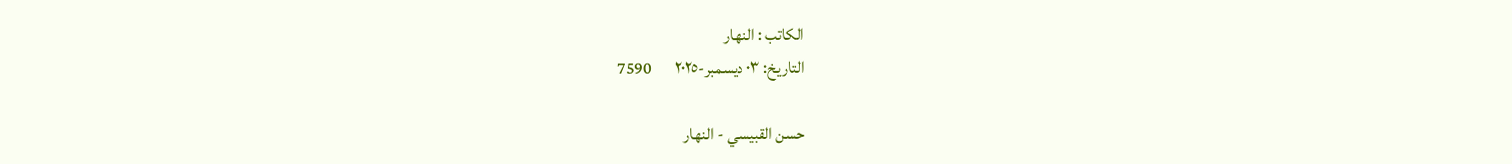الكاتب : النهار
التاريخ: ٠٣ ديسمبر-٢٠٢٥       7590

حسن القبيسي - النهار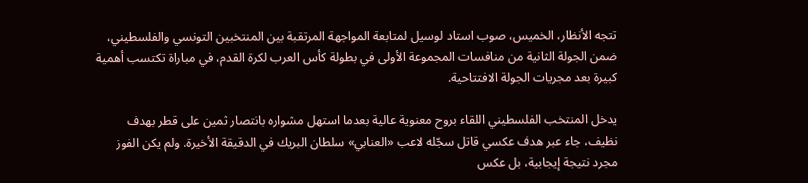تتجه الأنظار، الخميس، صوب استاد لوسيل لمتابعة المواجهة المرتقبة بين المنتخبين التونسي والفلسطيني، ضمن الجولة الثانية من منافسات المجموعة الأولى في بطولة كأس العرب لكرة القدم، في مباراة تكتسب أهمية كبيرة بعد مجريات الجولة الافتتاحية.

يدخل المنتخب الفلسطيني اللقاء بروح معنوية عالية بعدما استهل مشواره بانتصار ثمين على قطر بهدف نظيف، جاء عبر هدف عكسي قاتل سجّله لاعب «العنابي» سلطان البريك في الدقيقة الأخيرة. ولم يكن الفوز مجرد نتيجة إيجابية، بل عكس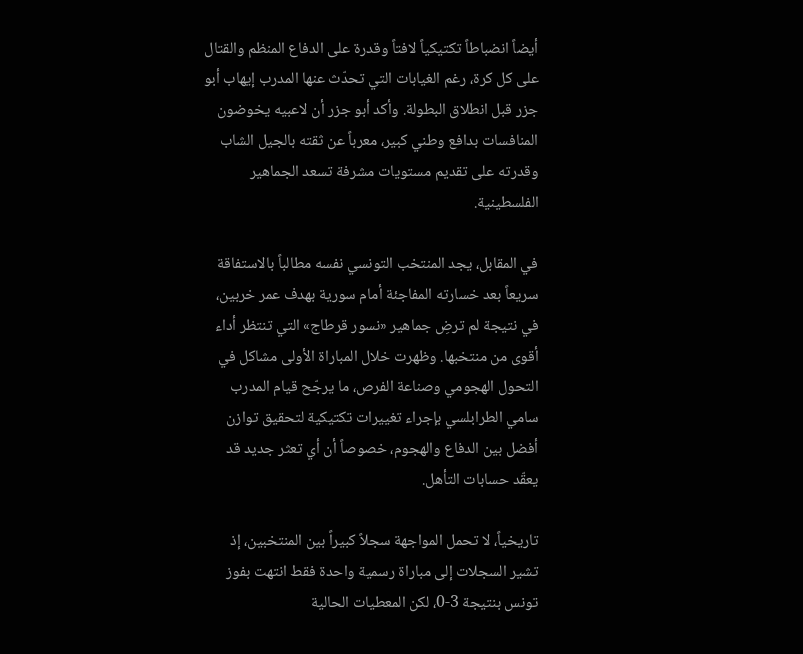أيضاً انضباطاً تكتيكياً لافتاً وقدرة على الدفاع المنظم والقتال على كل كرة، رغم الغيابات التي تحدّث عنها المدرب إيهاب أبو جزر قبل انطلاق البطولة. وأكد أبو جزر أن لاعبيه يخوضون المنافسات بدافع وطني كبير، معرباً عن ثقته بالجيل الشاب وقدرته على تقديم مستويات مشرفة تسعد الجماهير الفلسطينية.

في المقابل، يجد المنتخب التونسي نفسه مطالباً بالاستفاقة سريعاً بعد خسارته المفاجئة أمام سورية بهدف عمر خربين، في نتيجة لم ترضِ جماهير «نسور قرطاج» التي تنتظر أداء أقوى من منتخبها. وظهرت خلال المباراة الأولى مشاكل في التحول الهجومي وصناعة الفرص، ما يرجّح قيام المدرب سامي الطرابلسي بإجراء تغييرات تكتيكية لتحقيق توازن أفضل بين الدفاع والهجوم، خصوصاً أن أي تعثر جديد قد يعقّد حسابات التأهل.

تاريخياً، لا تحمل المواجهة سجلاً كبيراً بين المنتخبين، إذ تشير السجلات إلى مباراة رسمية واحدة فقط انتهت بفوز تونس بنتيجة 3-0، لكن المعطيات الحالية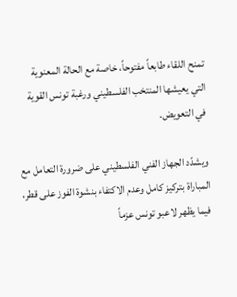تمنح اللقاء طابعاً مفتوحاً، خاصة مع الحالة المعنوية التي يعيشها المنتخب الفلسطيني ورغبة تونس القوية في التعويض.

ويشدّد الجهاز الفني الفلسطيني على ضرورة التعامل مع المباراة بتركيز كامل وعدم الاكتفاء بنشوة الفوز على قطر، فيما يظهر لاعبو تونس عزماً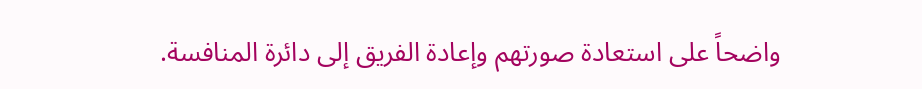واضحاً على استعادة صورتهم وإعادة الفريق إلى دائرة المنافسة.